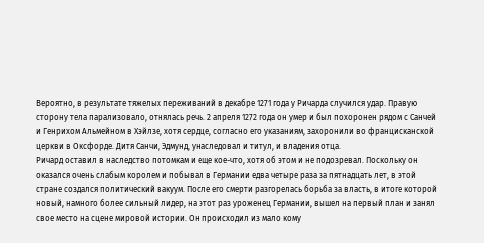Вероятно, в результате тяжелых переживаний в декабре 1271 года у Ричарда случился удар. Правую сторону тела парализовало, отнялась речь. 2 апреля 1272 года он умер и был похоронен рядом с Санчей и Генрихом Альмейном в Хэйлзе, хотя сердце, согласно его указаниям, захоронили во францисканской церкви в Оксфорде. Дитя Санчи, Эдмунд, унаследовал и титул, и владения отца.
Ричард оставил в наследство потомкам и еще кое-что, хотя об этом и не подозревал. Поскольку он оказался очень слабым королем и побывал в Германии едва четыре раза за пятнадцать лет, в этой стране создался политический вакуум. После его смерти разгорелась борьба за власть, в итоге которой новый, намного более сильный лидер, на этот раз уроженец Германии, вышел на первый план и занял свое место на сцене мировой истории. Он происходил из мало кому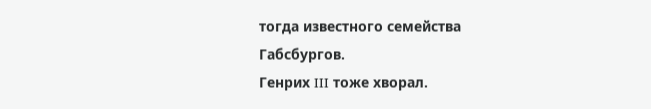тогда известного семейства Габсбургов.
Генрих III тоже хворал.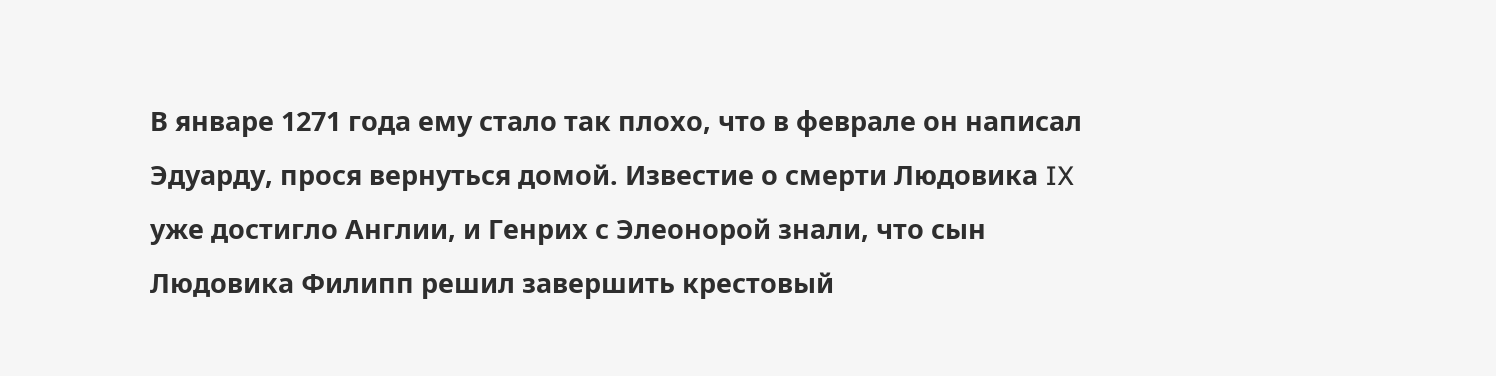В январе 1271 года ему стало так плохо, что в феврале он написал Эдуарду, прося вернуться домой. Известие о смерти Людовика IX уже достигло Англии, и Генрих с Элеонорой знали, что сын Людовика Филипп решил завершить крестовый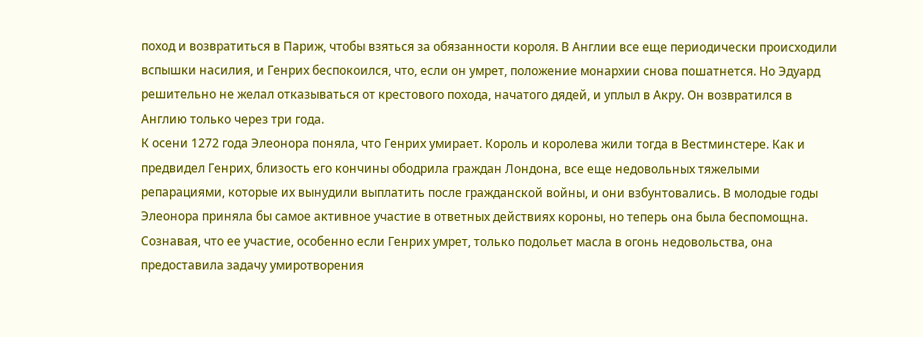поход и возвратиться в Париж, чтобы взяться за обязанности короля. В Англии все еще периодически происходили вспышки насилия, и Генрих беспокоился, что, если он умрет, положение монархии снова пошатнется. Но Эдуард решительно не желал отказываться от крестового похода, начатого дядей, и уплыл в Акру. Он возвратился в Англию только через три года.
К осени 1272 года Элеонора поняла, что Генрих умирает. Король и королева жили тогда в Вестминстере. Как и предвидел Генрих, близость его кончины ободрила граждан Лондона, все еще недовольных тяжелыми репарациями, которые их вынудили выплатить после гражданской войны, и они взбунтовались. В молодые годы Элеонора приняла бы самое активное участие в ответных действиях короны, но теперь она была беспомощна. Сознавая, что ее участие, особенно если Генрих умрет, только подольет масла в огонь недовольства, она предоставила задачу умиротворения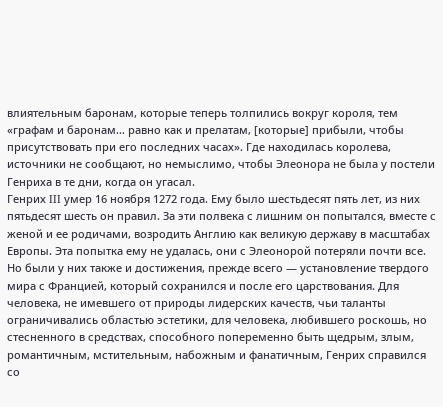влиятельным баронам, которые теперь толпились вокруг короля, тем «графам и баронам… равно как и прелатам, [которые] прибыли, чтобы присутствовать при его последних часах». Где находилась королева, источники не сообщают, но немыслимо, чтобы Элеонора не была у постели Генриха в те дни, когда он угасал.
Генрих III умер 16 ноября 1272 года. Ему было шестьдесят пять лет, из них пятьдесят шесть он правил. За эти полвека с лишним он попытался, вместе с женой и ее родичами, возродить Англию как великую державу в масштабах Европы. Эта попытка ему не удалась, они с Элеонорой потеряли почти все. Но были у них также и достижения, прежде всего — установление твердого мира с Францией, который сохранился и после его царствования. Для человека, не имевшего от природы лидерских качеств, чьи таланты ограничивались областью эстетики, для человека, любившего роскошь, но стесненного в средствах, способного попеременно быть щедрым, злым, романтичным, мстительным, набожным и фанатичным, Генрих справился со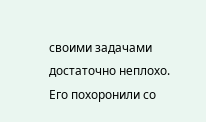своими задачами достаточно неплохо. Его похоронили со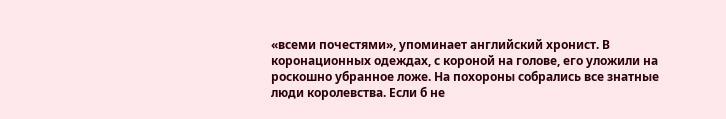«всеми почестями», упоминает английский хронист. В коронационных одеждах, с короной на голове, его уложили на роскошно убранное ложе. На похороны собрались все знатные люди королевства. Если б не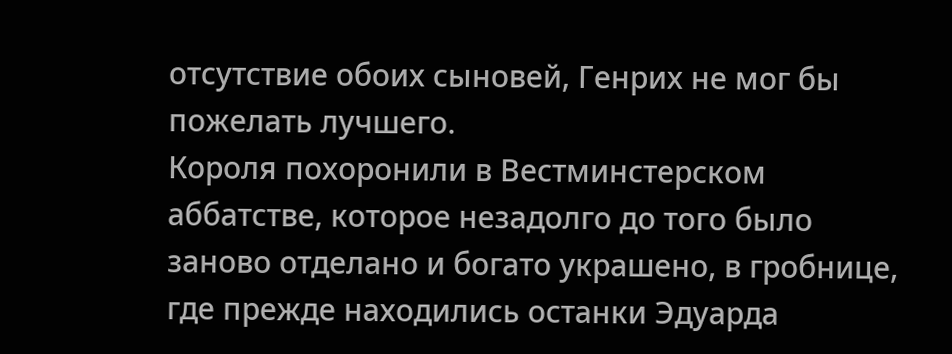отсутствие обоих сыновей, Генрих не мог бы пожелать лучшего.
Короля похоронили в Вестминстерском аббатстве, которое незадолго до того было заново отделано и богато украшено, в гробнице, где прежде находились останки Эдуарда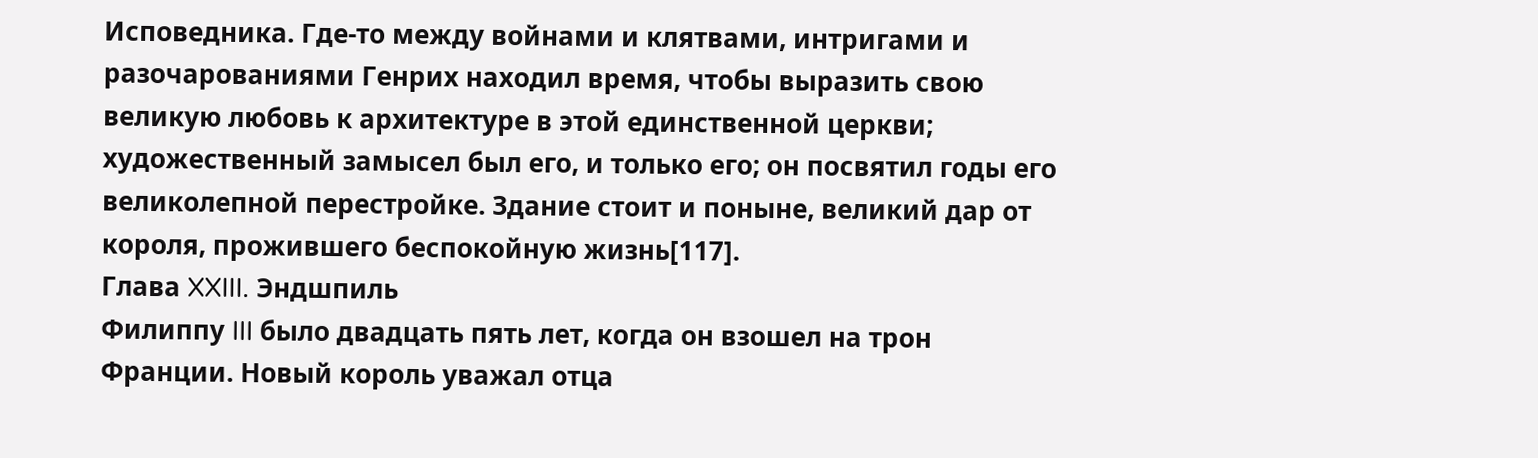Исповедника. Где-то между войнами и клятвами, интригами и разочарованиями Генрих находил время, чтобы выразить свою великую любовь к архитектуре в этой единственной церкви; художественный замысел был его, и только его; он посвятил годы его великолепной перестройке. Здание стоит и поныне, великий дар от короля, прожившего беспокойную жизнь[117].
Глава XXIII. Эндшпиль
Филиппу III было двадцать пять лет, когда он взошел на трон Франции. Новый король уважал отца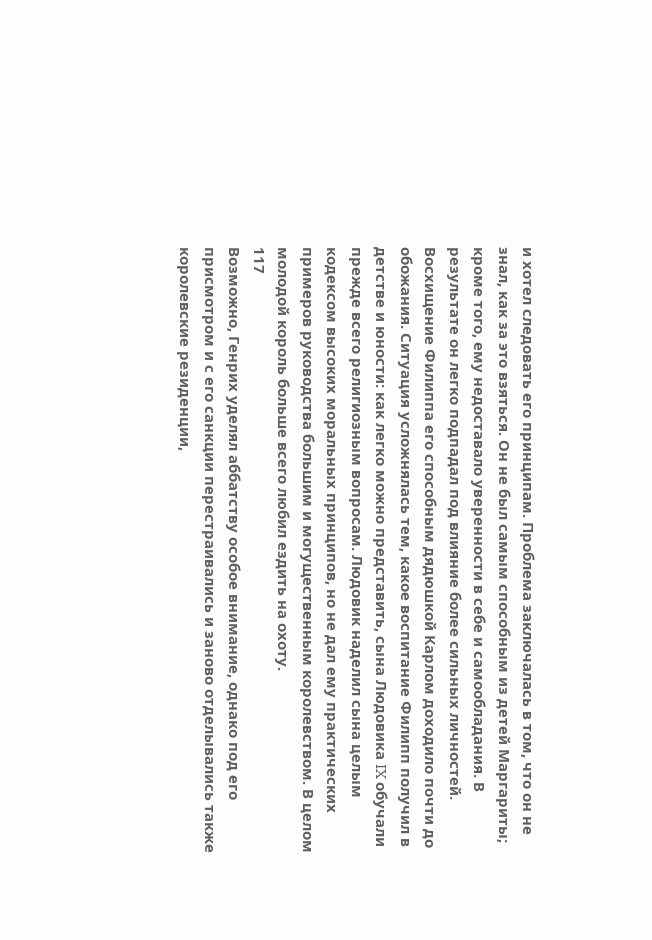и хотел следовать его принципам. Проблема заключалась в том, что он не знал, как за это взяться. Он не был самым способным из детей Маргариты; кроме того, ему недоставало уверенности в себе и самообладания. В результате он легко подпадал под влияние более сильных личностей. Восхищение Филиппа его способным дядюшкой Карлом доходило почти до обожания. Ситуация усложнялась тем, какое воспитание Филипп получил в детстве и юности: как легко можно представить, сына Людовика IX обучали прежде всего религиозным вопросам. Людовик наделил сына целым кодексом высоких моральных принципов, но не дал ему практических примеров руководства большим и могущественным королевством. В целом молодой король больше всего любил ездить на охоту.
117
Возможно, Генрих уделял аббатству особое внимание, однако под его присмотром и с его санкции перестраивались и заново отделывались также королевские резиденции,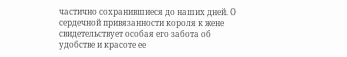частично сохранившиеся до наших дней. О сердечной привязанности короля к жене свидетельствует особая его забота об удобстве и красоте ее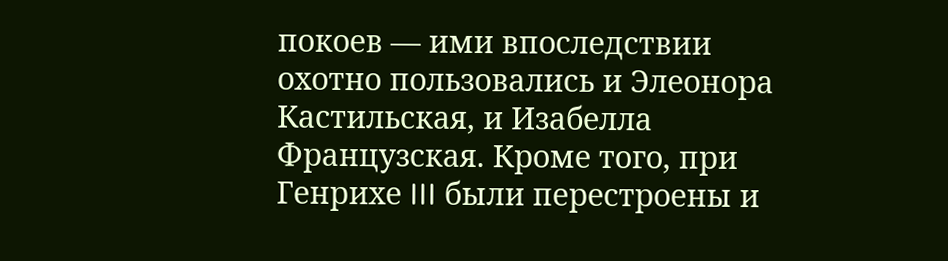покоев — ими впоследствии охотно пользовались и Элеонора Кастильская, и Изабелла Французская. Кроме того, при Генрихе III были перестроены и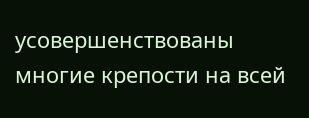усовершенствованы многие крепости на всей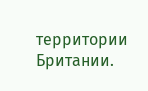территории Британии.